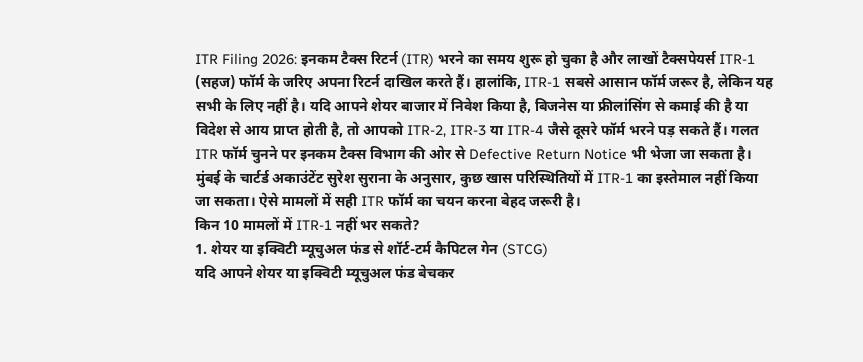ITR Filing 2026: इनकम टैक्स रिटर्न (ITR) भरने का समय शुरू हो चुका है और लाखों टैक्सपेयर्स ITR-1 (सहज) फॉर्म के जरिए अपना रिटर्न दाखिल करते हैं। हालांकि, ITR-1 सबसे आसान फॉर्म जरूर है, लेकिन यह सभी के लिए नहीं है। यदि आपने शेयर बाजार में निवेश किया है, बिजनेस या फ्रीलांसिंग से कमाई की है या विदेश से आय प्राप्त होती है, तो आपको ITR-2, ITR-3 या ITR-4 जैसे दूसरे फॉर्म भरने पड़ सकते हैं। गलत ITR फॉर्म चुनने पर इनकम टैक्स विभाग की ओर से Defective Return Notice भी भेजा जा सकता है।
मुंबई के चार्टर्ड अकाउंटेंट सुरेश सुराना के अनुसार, कुछ खास परिस्थितियों में ITR-1 का इस्तेमाल नहीं किया जा सकता। ऐसे मामलों में सही ITR फॉर्म का चयन करना बेहद जरूरी है।
किन 10 मामलों में ITR-1 नहीं भर सकते?
1. शेयर या इक्विटी म्यूचुअल फंड से शॉर्ट-टर्म कैपिटल गेन (STCG)
यदि आपने शेयर या इक्विटी म्यूचुअल फंड बेचकर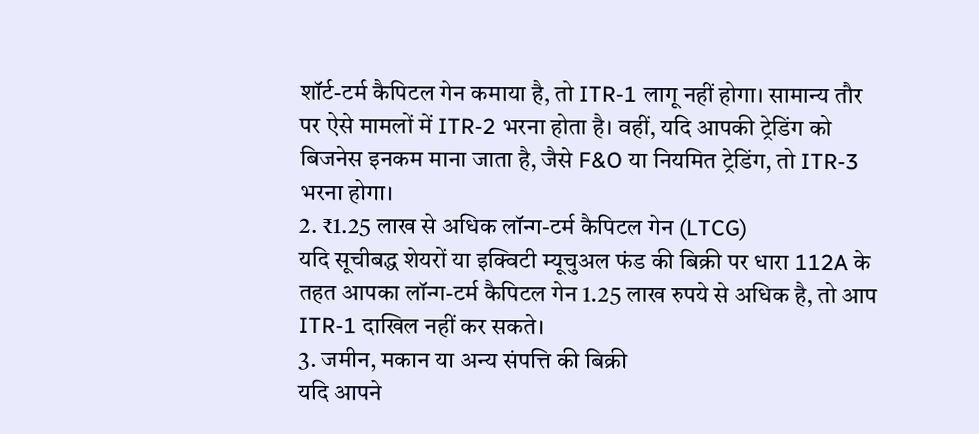शॉर्ट-टर्म कैपिटल गेन कमाया है, तो ITR-1 लागू नहीं होगा। सामान्य तौर पर ऐसे मामलों में ITR-2 भरना होता है। वहीं, यदि आपकी ट्रेडिंग को बिजनेस इनकम माना जाता है, जैसे F&O या नियमित ट्रेडिंग, तो ITR-3 भरना होगा।
2. ₹1.25 लाख से अधिक लॉन्ग-टर्म कैपिटल गेन (LTCG)
यदि सूचीबद्ध शेयरों या इक्विटी म्यूचुअल फंड की बिक्री पर धारा 112A के तहत आपका लॉन्ग-टर्म कैपिटल गेन 1.25 लाख रुपये से अधिक है, तो आप ITR-1 दाखिल नहीं कर सकते।
3. जमीन, मकान या अन्य संपत्ति की बिक्री
यदि आपने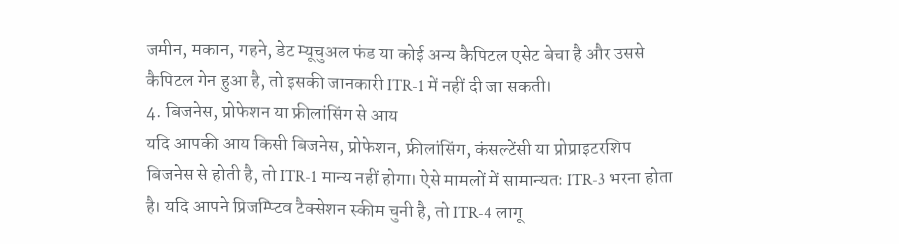जमीन, मकान, गहने, डेट म्यूचुअल फंड या कोई अन्य कैपिटल एसेट बेचा है और उससे कैपिटल गेन हुआ है, तो इसकी जानकारी ITR-1 में नहीं दी जा सकती।
4. बिजनेस, प्रोफेशन या फ्रीलांसिंग से आय
यदि आपकी आय किसी बिजनेस, प्रोफेशन, फ्रीलांसिंग, कंसल्टेंसी या प्रोप्राइटरशिप बिजनेस से होती है, तो ITR-1 मान्य नहीं होगा। ऐसे मामलों में सामान्यतः ITR-3 भरना होता है। यदि आपने प्रिजम्प्टिव टैक्सेशन स्कीम चुनी है, तो ITR-4 लागू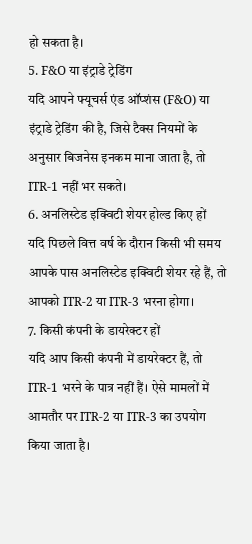हो सकता है।
5. F&O या इंट्राडे ट्रेडिंग
यदि आपने फ्यूचर्स एंड ऑप्शंस (F&O) या इंट्राडे ट्रेडिंग की है, जिसे टैक्स नियमों के अनुसार बिजनेस इनकम माना जाता है, तो ITR-1 नहीं भर सकते।
6. अनलिस्टेड इक्विटी शेयर होल्ड किए हों
यदि पिछले वित्त वर्ष के दौरान किसी भी समय आपके पास अनलिस्टेड इक्विटी शेयर रहे हैं, तो आपको ITR-2 या ITR-3 भरना होगा।
7. किसी कंपनी के डायरेक्टर हों
यदि आप किसी कंपनी में डायरेक्टर हैं, तो ITR-1 भरने के पात्र नहीं हैं। ऐसे मामलों में आमतौर पर ITR-2 या ITR-3 का उपयोग किया जाता है।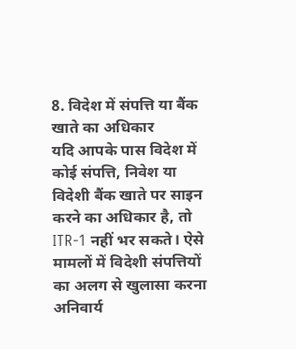8. विदेश में संपत्ति या बैंक खाते का अधिकार
यदि आपके पास विदेश में कोई संपत्ति, निवेश या विदेशी बैंक खाते पर साइन करने का अधिकार है, तो ITR-1 नहीं भर सकते। ऐसे मामलों में विदेशी संपत्तियों का अलग से खुलासा करना अनिवार्य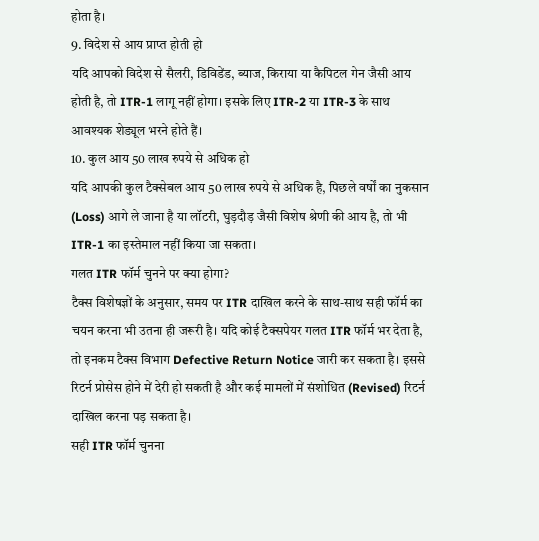होता है।
9. विदेश से आय प्राप्त होती हो
यदि आपको विदेश से सैलरी, डिविडेंड, ब्याज, किराया या कैपिटल गेन जैसी आय होती है, तो ITR-1 लागू नहीं होगा। इसके लिए ITR-2 या ITR-3 के साथ आवश्यक शेड्यूल भरने होते हैं।
10. कुल आय 50 लाख रुपये से अधिक हो
यदि आपकी कुल टैक्सेबल आय 50 लाख रुपये से अधिक है, पिछले वर्षों का नुकसान (Loss) आगे ले जाना है या लॉटरी, घुड़दौड़ जैसी विशेष श्रेणी की आय है, तो भी ITR-1 का इस्तेमाल नहीं किया जा सकता।
गलत ITR फॉर्म चुनने पर क्या होगा?
टैक्स विशेषज्ञों के अनुसार, समय पर ITR दाखिल करने के साथ-साथ सही फॉर्म का चयन करना भी उतना ही जरूरी है। यदि कोई टैक्सपेयर गलत ITR फॉर्म भर देता है, तो इनकम टैक्स विभाग Defective Return Notice जारी कर सकता है। इससे रिटर्न प्रोसेस होने में देरी हो सकती है और कई मामलों में संशोधित (Revised) रिटर्न दाखिल करना पड़ सकता है।
सही ITR फॉर्म चुनना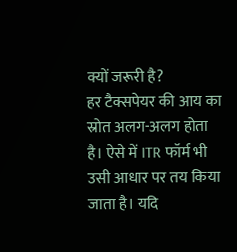क्यों जरूरी है?
हर टैक्सपेयर की आय का स्रोत अलग-अलग होता है। ऐसे में ITR फॉर्म भी उसी आधार पर तय किया जाता है। यदि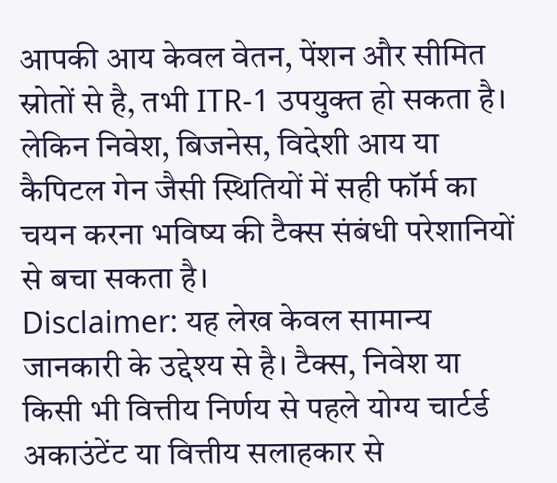आपकी आय केवल वेतन, पेंशन और सीमित स्रोतों से है, तभी ITR-1 उपयुक्त हो सकता है। लेकिन निवेश, बिजनेस, विदेशी आय या कैपिटल गेन जैसी स्थितियों में सही फॉर्म का चयन करना भविष्य की टैक्स संबंधी परेशानियों से बचा सकता है।
Disclaimer: यह लेख केवल सामान्य जानकारी के उद्देश्य से है। टैक्स, निवेश या किसी भी वित्तीय निर्णय से पहले योग्य चार्टर्ड अकाउंटेंट या वित्तीय सलाहकार से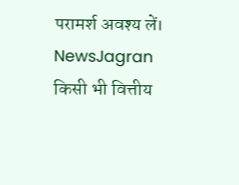परामर्श अवश्य लें। NewsJagran किसी भी वित्तीय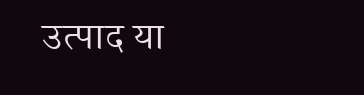उत्पाद या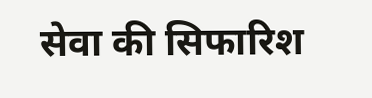सेवा की सिफारिश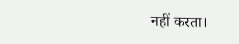नहीं करता।